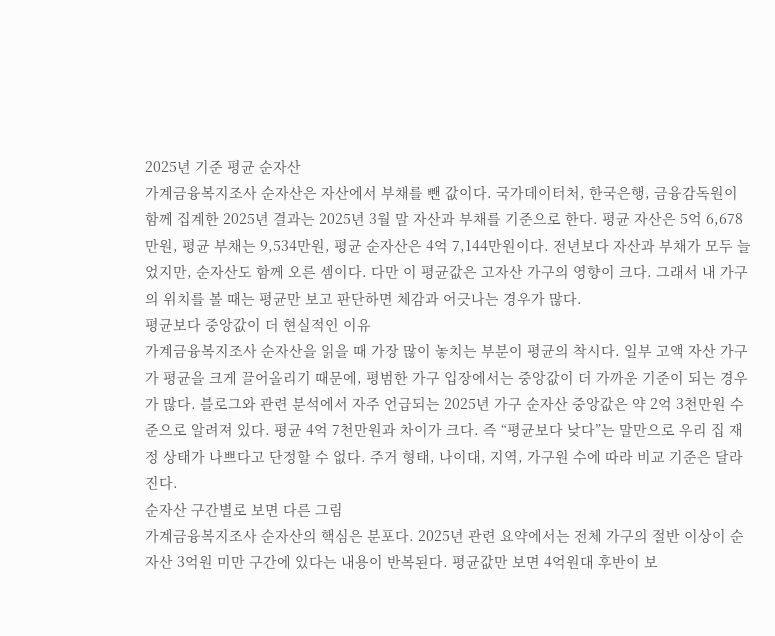2025년 기준 평균 순자산
가계금융복지조사 순자산은 자산에서 부채를 뺀 값이다. 국가데이터처, 한국은행, 금융감독원이 함께 집계한 2025년 결과는 2025년 3월 말 자산과 부채를 기준으로 한다. 평균 자산은 5억 6,678만원, 평균 부채는 9,534만원, 평균 순자산은 4억 7,144만원이다. 전년보다 자산과 부채가 모두 늘었지만, 순자산도 함께 오른 셈이다. 다만 이 평균값은 고자산 가구의 영향이 크다. 그래서 내 가구의 위치를 볼 때는 평균만 보고 판단하면 체감과 어긋나는 경우가 많다.
평균보다 중앙값이 더 현실적인 이유
가계금융복지조사 순자산을 읽을 때 가장 많이 놓치는 부분이 평균의 착시다. 일부 고액 자산 가구가 평균을 크게 끌어올리기 때문에, 평범한 가구 입장에서는 중앙값이 더 가까운 기준이 되는 경우가 많다. 블로그와 관련 분석에서 자주 언급되는 2025년 가구 순자산 중앙값은 약 2억 3천만원 수준으로 알려져 있다. 평균 4억 7천만원과 차이가 크다. 즉 “평균보다 낮다”는 말만으로 우리 집 재정 상태가 나쁘다고 단정할 수 없다. 주거 형태, 나이대, 지역, 가구원 수에 따라 비교 기준은 달라진다.
순자산 구간별로 보면 다른 그림
가계금융복지조사 순자산의 핵심은 분포다. 2025년 관련 요약에서는 전체 가구의 절반 이상이 순자산 3억원 미만 구간에 있다는 내용이 반복된다. 평균값만 보면 4억원대 후반이 보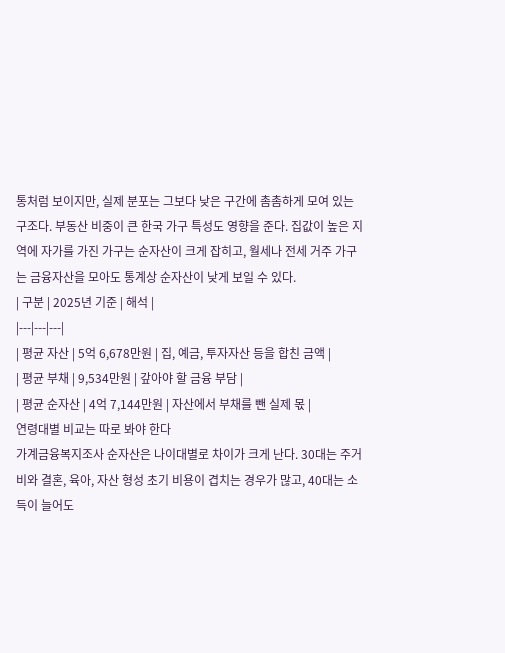통처럼 보이지만, 실제 분포는 그보다 낮은 구간에 촘촘하게 모여 있는 구조다. 부동산 비중이 큰 한국 가구 특성도 영향을 준다. 집값이 높은 지역에 자가를 가진 가구는 순자산이 크게 잡히고, 월세나 전세 거주 가구는 금융자산을 모아도 통계상 순자산이 낮게 보일 수 있다.
| 구분 | 2025년 기준 | 해석 |
|---|---|---|
| 평균 자산 | 5억 6,678만원 | 집, 예금, 투자자산 등을 합친 금액 |
| 평균 부채 | 9,534만원 | 갚아야 할 금융 부담 |
| 평균 순자산 | 4억 7,144만원 | 자산에서 부채를 뺀 실제 몫 |
연령대별 비교는 따로 봐야 한다
가계금융복지조사 순자산은 나이대별로 차이가 크게 난다. 30대는 주거비와 결혼, 육아, 자산 형성 초기 비용이 겹치는 경우가 많고, 40대는 소득이 늘어도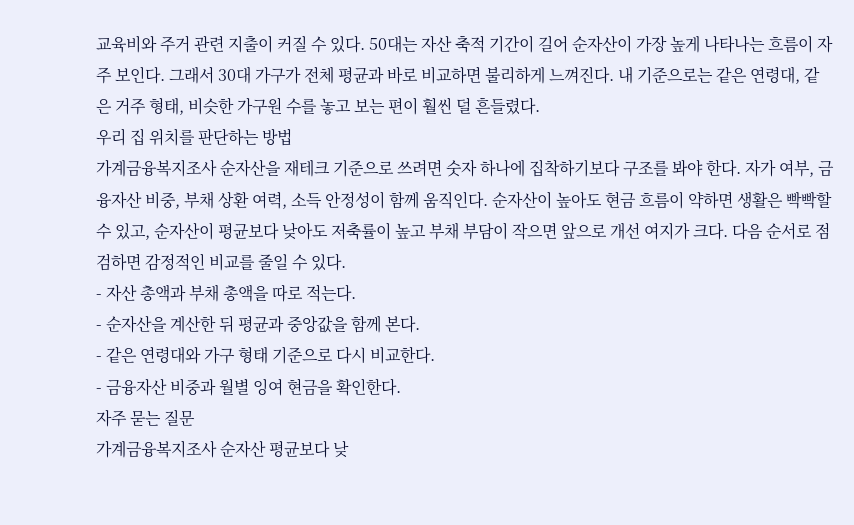교육비와 주거 관련 지출이 커질 수 있다. 50대는 자산 축적 기간이 길어 순자산이 가장 높게 나타나는 흐름이 자주 보인다. 그래서 30대 가구가 전체 평균과 바로 비교하면 불리하게 느껴진다. 내 기준으로는 같은 연령대, 같은 거주 형태, 비슷한 가구원 수를 놓고 보는 편이 훨씬 덜 흔들렸다.
우리 집 위치를 판단하는 방법
가계금융복지조사 순자산을 재테크 기준으로 쓰려면 숫자 하나에 집착하기보다 구조를 봐야 한다. 자가 여부, 금융자산 비중, 부채 상환 여력, 소득 안정성이 함께 움직인다. 순자산이 높아도 현금 흐름이 약하면 생활은 빡빡할 수 있고, 순자산이 평균보다 낮아도 저축률이 높고 부채 부담이 작으면 앞으로 개선 여지가 크다. 다음 순서로 점검하면 감정적인 비교를 줄일 수 있다.
- 자산 총액과 부채 총액을 따로 적는다.
- 순자산을 계산한 뒤 평균과 중앙값을 함께 본다.
- 같은 연령대와 가구 형태 기준으로 다시 비교한다.
- 금융자산 비중과 월별 잉여 현금을 확인한다.
자주 묻는 질문
가계금융복지조사 순자산 평균보다 낮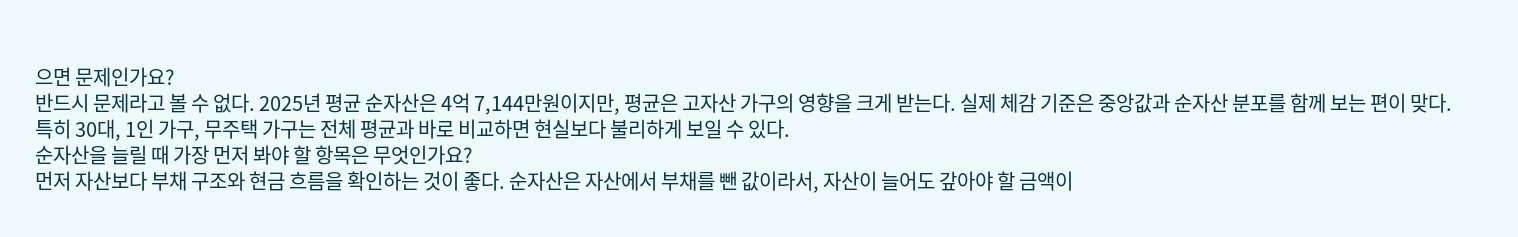으면 문제인가요?
반드시 문제라고 볼 수 없다. 2025년 평균 순자산은 4억 7,144만원이지만, 평균은 고자산 가구의 영향을 크게 받는다. 실제 체감 기준은 중앙값과 순자산 분포를 함께 보는 편이 맞다. 특히 30대, 1인 가구, 무주택 가구는 전체 평균과 바로 비교하면 현실보다 불리하게 보일 수 있다.
순자산을 늘릴 때 가장 먼저 봐야 할 항목은 무엇인가요?
먼저 자산보다 부채 구조와 현금 흐름을 확인하는 것이 좋다. 순자산은 자산에서 부채를 뺀 값이라서, 자산이 늘어도 갚아야 할 금액이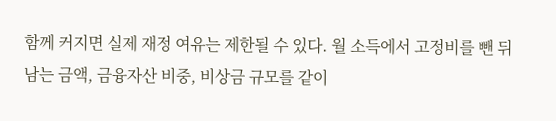함께 커지면 실제 재정 여유는 제한될 수 있다. 월 소득에서 고정비를 뺀 뒤 남는 금액, 금융자산 비중, 비상금 규모를 같이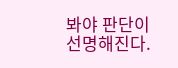봐야 판단이 선명해진다.